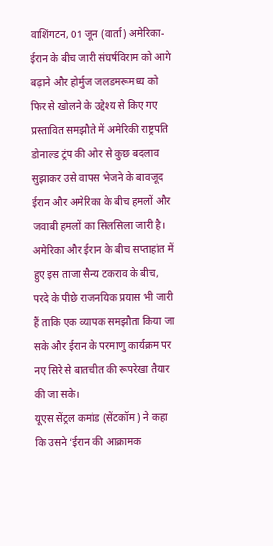वाशिंगटन, 01 जून (वार्ता) अमेरिका-ईरान के बीच जारी संघर्षविराम को आगे बढ़ाने और होर्मुज जलडमरूमध्य को फिर से खोलने के उद्देश्य से किए गए प्रस्तावित समझौते में अमेरिकी राष्ट्रपति डोनाल्ड ट्रंप की ओर से कुछ बदलाव सुझाकर उसे वापस भेजने के बावजूद ईरान और अमेरिका के बीच हमलों और जवाबी हमलों का सिलसिला जारी है। अमेरिका और ईरान के बीच सप्ताहांत में हुए इस ताजा सैन्य टकराव के बीच, परदे के पीछे राजनयिक प्रयास भी जारी हैं ताकि एक व्यापक समझौता किया जा सके और ईरान के परमाणु कार्यक्रम पर नए सिरे से बातचीत की रूपरेखा तैयार की जा सके।
यूएस सेंट्रल कमांड (सेंटकॉम) ने कहा कि उसने ‘ईरान की आक्रामक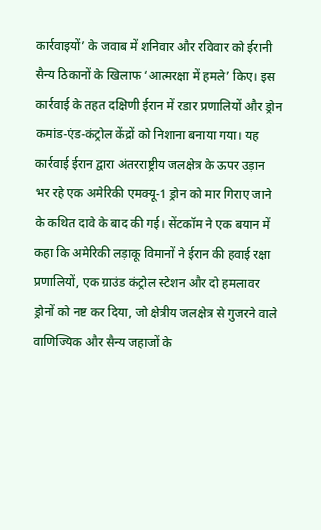कार्रवाइयों’ के जवाब में शनिवार और रविवार को ईरानी सैन्य ठिकानों के खिलाफ ‘आत्मरक्षा में हमले’ किए। इस कार्रवाई के तहत दक्षिणी ईरान में रडार प्रणालियों और ड्रोन कमांड-एंड-कंट्रोल केंद्रों को निशाना बनाया गया। यह कार्रवाई ईरान द्वारा अंतरराष्ट्रीय जलक्षेत्र के ऊपर उड़ान भर रहे एक अमेरिकी एमक्यू-1 ड्रोन को मार गिराए जाने के कथित दावे के बाद की गई। सेंटकॉम ने एक बयान में कहा कि अमेरिकी लड़ाकू विमानों ने ईरान की हवाई रक्षा प्रणालियों, एक ग्राउंड कंट्रोल स्टेशन और दो हमलावर ड्रोनों को नष्ट कर दिया, जो क्षेत्रीय जलक्षेत्र से गुजरने वाले वाणिज्यिक और सैन्य जहाजों के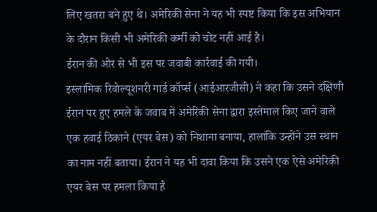लिए खतरा बने हुए थे। अमेरिकी सेना ने यह भी स्पष्ट किया कि इस अभियान के दौरान किसी भी अमेरिकी कर्मी को चोट नहीं आई है।
ईरान की ओर से भी इस पर जवाबी कार्रवाई की गयी।
इस्लामिक रिवोल्यूशनरी गार्ड कॉर्प्स (आईआरजीसी) ने कहा कि उसने दक्षिणी ईरान पर हुए हमले के जवाब में अमेरिकी सेना द्वारा इस्तेमाल किए जाने वाले एक हवाई ठिकाने (एयर बेस) को निशाना बनाया, हालांकि उन्होंने उस स्थान का नाम नहीं बताया। ईरान ने यह भी दावा किया कि उसने एक ऐसे अमेरिकी एयर बेस पर हमला किया है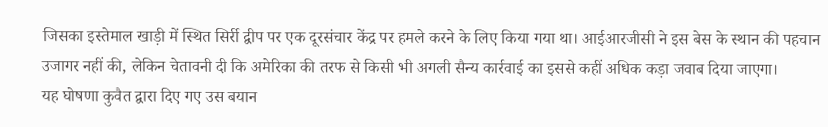जिसका इस्तेमाल खाड़ी में स्थित सिर्री द्वीप पर एक दूरसंचार केंद्र पर हमले करने के लिए किया गया था। आईआरजीसी ने इस बेस के स्थान की पहचान उजागर नहीं की, लेकिन चेतावनी दी कि अमेरिका की तरफ से किसी भी अगली सैन्य कार्रवाई का इससे कहीं अधिक कड़ा जवाब दिया जाएगा।
यह घोषणा कुवैत द्वारा दिए गए उस बयान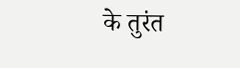के तुरंत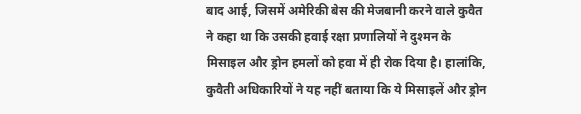बाद आई, जिसमें अमेरिकी बेस की मेजबानी करने वाले कुवैत ने कहा था कि उसकी हवाई रक्षा प्रणालियों ने दुश्मन के मिसाइल और ड्रोन हमलों को हवा में ही रोक दिया है। हालांकि, कुवैती अधिकारियों ने यह नहीं बताया कि ये मिसाइलें और ड्रोन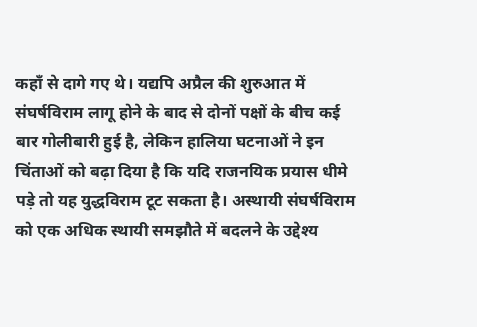कहाँ से दागे गए थे। यद्यपि अप्रैल की शुरुआत में संघर्षविराम लागू होने के बाद से दोनों पक्षों के बीच कई बार गोलीबारी हुई है, लेकिन हालिया घटनाओं ने इन चिंताओं को बढ़ा दिया है कि यदि राजनयिक प्रयास धीमे पड़े तो यह युद्धविराम टूट सकता है। अस्थायी संघर्षविराम को एक अधिक स्थायी समझौते में बदलने के उद्देश्य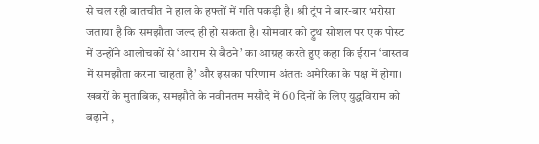से चल रही बातचीत ने हाल के हफ्तों में गति पकड़ी है। श्री ट्रंप ने बार-बार भरोसा जताया है कि समझौता जल्द ही हो सकता है। सोमवार को ट्रुथ सोशल पर एक पोस्ट में उन्होंने आलोचकों से ‘आराम से बैठने’ का आग्रह करते हुए कहा कि ईरान ‘वास्तव में समझौता करना चाहता है’ और इसका परिणाम अंततः अमेरिका के पक्ष में होगा।
खबरों के मुताबिक, समझौते के नवीनतम मसौदे में 60 दिनों के लिए युद्धविराम को बढ़ाने ,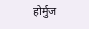होर्मुज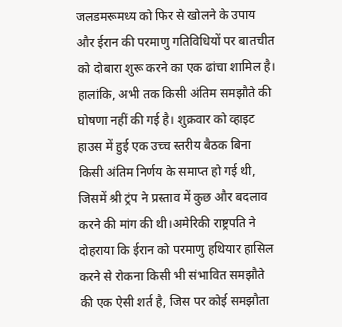जलडमरूमध्य को फिर से खोलने के उपाय और ईरान की परमाणु गतिविधियों पर बातचीत को दोबारा शुरू करने का एक ढांचा शामिल है। हालांकि, अभी तक किसी अंतिम समझौते की घोषणा नहीं की गई है। शुक्रवार को व्हाइट हाउस में हुई एक उच्च स्तरीय बैठक बिना किसी अंतिम निर्णय के समाप्त हो गई थी, जिसमें श्री ट्रंप ने प्रस्ताव में कुछ और बदलाव करने की मांग की थी।अमेरिकी राष्ट्रपति ने दोहराया कि ईरान को परमाणु हथियार हासिल करने से रोकना किसी भी संभावित समझौते की एक ऐसी शर्त है, जिस पर कोई समझौता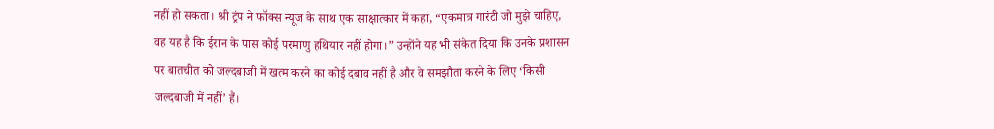नहीं हो सकता। श्री ट्रंप ने फॉक्स न्यूज के साथ एक साक्षात्कार में कहा, “एकमात्र गारंटी जो मुझे चाहिए, वह यह है कि ईरान के पास कोई परमाणु हथियार नहीं होगा।” उन्होंने यह भी संकेत दिया कि उनके प्रशासन पर बातचीत को जल्दबाजी में खत्म करने का कोई दबाव नहीं है और वे समझौता करने के लिए ‘किसी जल्दबाजी में नहीं’ हैं।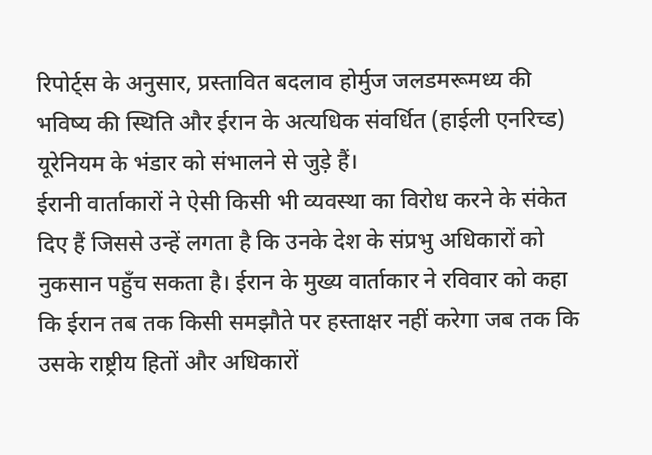रिपोर्ट्स के अनुसार, प्रस्तावित बदलाव होर्मुज जलडमरूमध्य की भविष्य की स्थिति और ईरान के अत्यधिक संवर्धित (हाईली एनरिच्ड) यूरेनियम के भंडार को संभालने से जुड़े हैं।
ईरानी वार्ताकारों ने ऐसी किसी भी व्यवस्था का विरोध करने के संकेत दिए हैं जिससे उन्हें लगता है कि उनके देश के संप्रभु अधिकारों को नुकसान पहुँच सकता है। ईरान के मुख्य वार्ताकार ने रविवार को कहा कि ईरान तब तक किसी समझौते पर हस्ताक्षर नहीं करेगा जब तक कि उसके राष्ट्रीय हितों और अधिकारों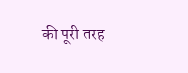की पूरी तरह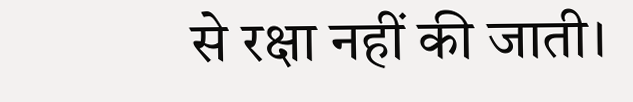से रक्षा नहीं की जाती।